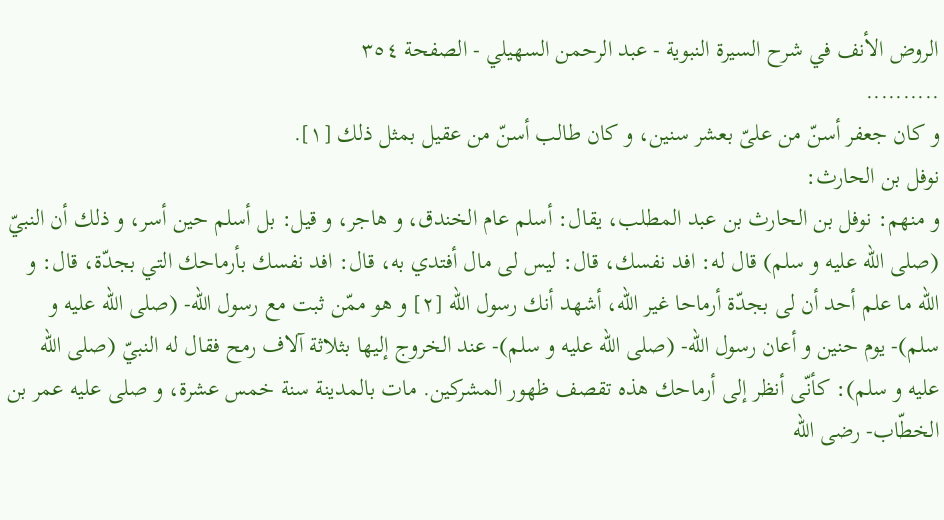الروض الأنف في شرح السيرة النبوية - عبد الرحمن السهيلي - الصفحة ٣٥٤
..........
و كان جعفر أسنّ من علىّ بعشر سنين، و كان طالب أسنّ من عقيل بمثل ذلك [١].
نوفل بن الحارث:
و منهم: نوفل بن الحارث بن عبد المطلب، يقال: أسلم عام الخندق، و هاجر، و قيل: بل أسلم حين أسر، و ذلك أن النبيّ (صلى الله عليه و سلم) قال له: افد نفسك، قال: ليس لى مال أفتدي به، قال: افد نفسك بأرماحك التي بجدّة، قال: و اللّه ما علم أحد أن لى بجدّة أرماحا غير اللّه، أشهد أنك رسول اللّه [٢] و هو ممّن ثبت مع رسول اللّه- (صلى الله عليه و سلم)- يوم حنين و أعان رسول اللّه- (صلى الله عليه و سلم)- عند الخروج إليها بثلاثة آلاف رمح فقال له النبيّ (صلى الله عليه و سلم): كأنّى أنظر إلى أرماحك هذه تقصف ظهور المشركين. مات بالمدينة سنة خمس عشرة، و صلى عليه عمر بن الخطّاب- رضى اللّه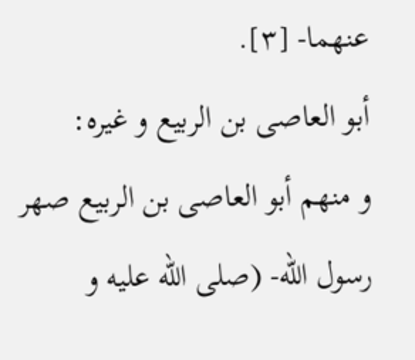عنهما- [٣].
أبو العاصى بن الربيع و غيره:
و منهم أبو العاصى بن الربيع صهر رسول اللّه- (صلى الله عليه و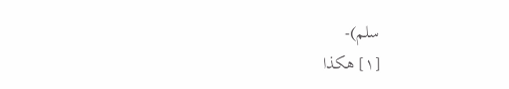سلم)-
[١] هكذا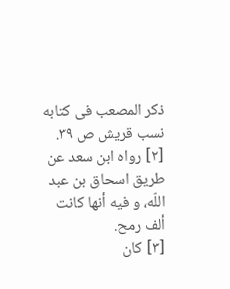ذكر المصعب فى كتابه نسب قريش ص ٣٩.
[٢] رواه ابن سعد عن طريق اسحاق بن عبد اللّه، و فيه أنها كانت ألف رمح.
[٣] كان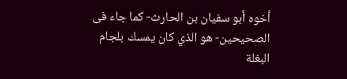أخوه أبو سفيان بن الحارث- كما جاء فى الصحيحين- هو الذي كان يمسك بلجام البغلة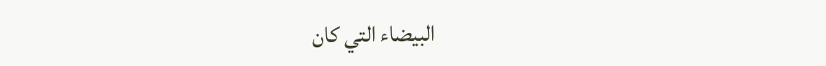البيضاء التي كان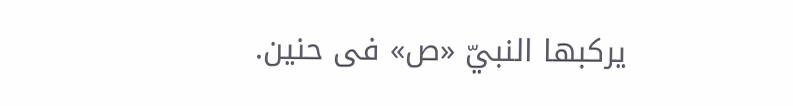يركبها النبيّ «ص» فى حنين.